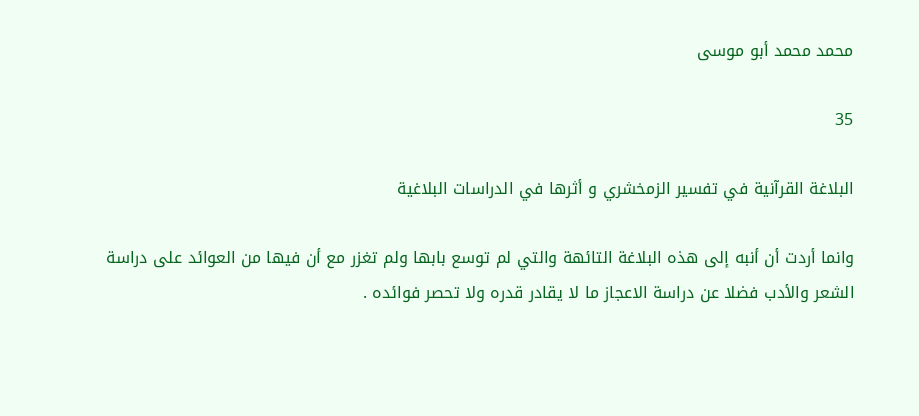محمد محمد أبو موسى

35

البلاغة القرآنية في تفسير الزمخشري و أثرها في الدراسات البلاغية

وانما أردت أن أنبه إلى هذه البلاغة التائهة والتي لم توسع بابها ولم تغزر مع أن فيها من العوائد على دراسة الشعر والأدب فضلا عن دراسة الاعجاز ما لا يقادر قدره ولا تحصر فوائده .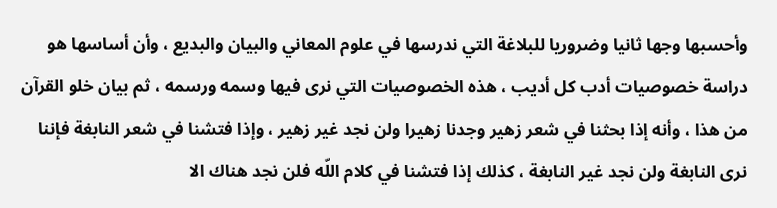وأحسبها وجها ثانيا وضروريا للبلاغة التي ندرسها في علوم المعاني والبيان والبديع ، وأن أساسها هو دراسة خصوصيات أدب كل أديب ، هذه الخصوصيات التي نرى فيها وسمه ورسمه ، ثم بيان خلو القرآن من هذا ، وأنه إذا بحثنا في شعر زهير وجدنا زهيرا ولن نجد غير زهير ، وإذا فتشنا في شعر النابغة فإننا نرى النابغة ولن نجد غير النابغة ، كذلك إذا فتشنا في كلام اللّه فلن نجد هناك الا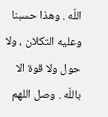اللّه . وهذا حسبنا وعليه التكلان ، ولا حول ولا قوة الا باللّه . وصل اللهم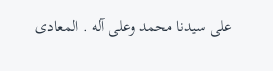على سيدنا محمد وعلى آله . المعادى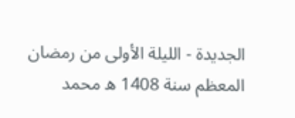الجديدة - الليلة الأولى من رمضان المعظم سنة 1408 ه محمد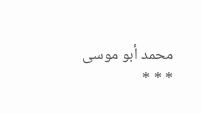محمد أبو موسى * * *